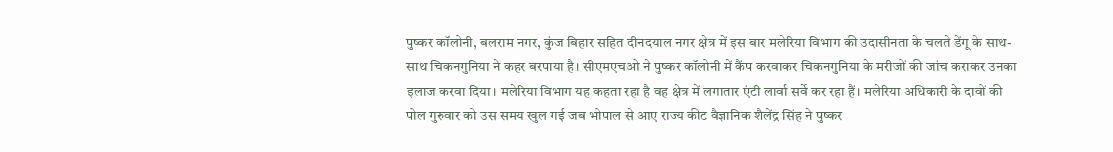पुष्कर कॉलोनी, बलराम नगर, कुंज बिहार सहित दीनदयाल नगर क्षेत्र में इस बार मलेरिया विभाग की उदासीनता के चलते डेंगू के साथ-साथ चिकनगुनिया ने कहर बरपाया है। सीएमएचओ ने पुष्कर कॉलोनी में कैंप करवाकर चिकनगुनिया के मरीजों की जांच कराकर उनका इलाज करवा दिया। मलेरिया विभाग यह कहता रहा है वह क्षेत्र में लगातार एंटी लार्वा सर्वे कर रहा हैं। मलेरिया अधिकारी के दावों की पोल गुरुवार को उस समय खुल गई जब भोपाल से आए राज्य कीट वैज्ञानिक शैलेंद्र सिंह ने पुष्कर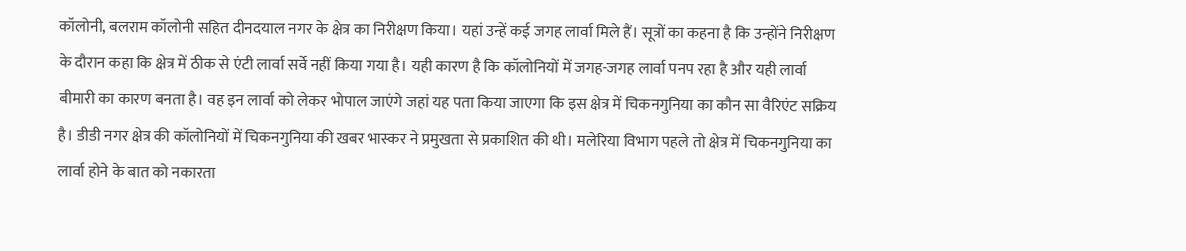कॉलोनी, बलराम कॉलोनी सहित दीनदयाल नगर के क्षेत्र का निरीक्षण किया। यहां उन्हें कई जगह लार्वा मिले हैं। सूत्रों का कहना है कि उन्होंने निरीक्षण के दौरान कहा कि क्षेत्र में ठीक से एंटी लार्वा सर्वे नहीं किया गया है। यही कारण है कि कॉलोनियों में जगह-जगह लार्वा पनप रहा है और यही लार्वा बीमारी का कारण बनता है। वह इन लार्वा को लेकर भोपाल जाएंगे जहां यह पता किया जाएगा कि इस क्षेत्र में चिकनगुनिया का कौन सा वैरिएंट सक्रिय है। डीडी नगर क्षेत्र की कॉलोनियों में चिकनगुनिया की खबर भास्कर ने प्रमुखता से प्रकाशित की थी। मलेरिया विभाग पहले तो क्षेत्र में चिकनगुनिया का लार्वा होने के बात को नकारता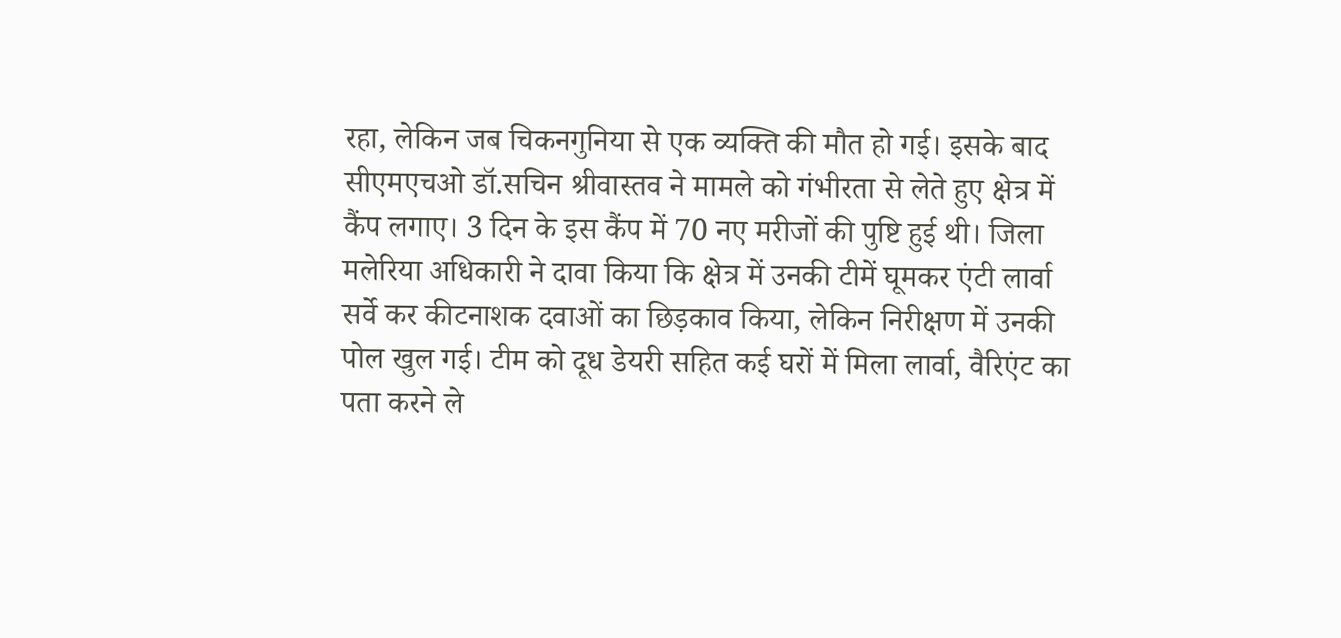रहा, लेकिन जब चिकनगुनिया से एक व्यक्ति की मौत हो गई। इसके बाद सीएमएचओ डॉ.सचिन श्रीवास्तव ने मामले को गंभीरता से लेते हुए क्षेत्र में कैंप लगाए। 3 दिन के इस कैंप में 70 नए मरीजों की पुष्टि हुई थी। जिला मलेरिया अधिकारी ने दावा किया कि क्षेत्र में उनकी टीमें घूमकर एंटी लार्वा सर्वे कर कीटनाशक दवाओं का छिड़काव किया, लेकिन निरीक्षण में उनकी पोल खुल गई। टीम को दूध डेयरी सहित कई घरों में मिला लार्वा, वैरिएंट का पता करने ले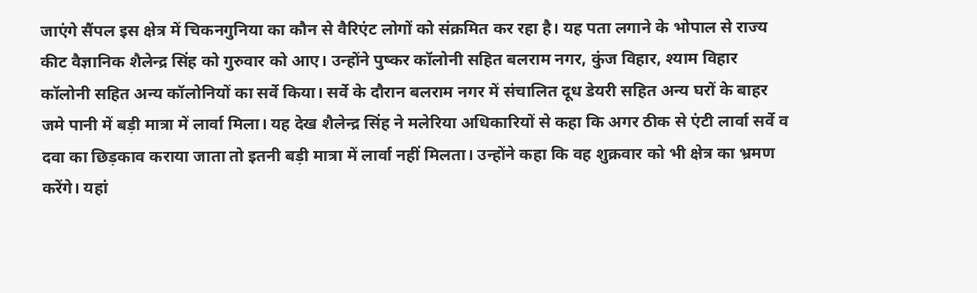जाएंगे सैंपल इस क्षेत्र में चिकनगुनिया का कौन से वैरिएंट लोगों को संक्रमित कर रहा है। यह पता लगाने के भोपाल से राज्य कीट वैज्ञानिक शैलेन्द्र सिंह को गुरुवार को आए। उन्होंने पुष्कर कॉलोनी सहित बलराम नगर, कुंज विहार, श्याम विहार कॉलोनी सहित अन्य कॉलोनियों का सर्वे किया। सर्वे के दौरान बलराम नगर में संचालित दूध डेयरी सहित अन्य घरों के बाहर जमे पानी में बड़ी मात्रा में लार्वा मिला। यह देख शैलेन्द्र सिंह ने मलेरिया अधिकारियों से कहा कि अगर ठीक से एंटी लार्वा सर्वे व दवा का छिड़काव कराया जाता तो इतनी बड़ी मात्रा में लार्वा नहीं मिलता। उन्होंने कहा कि वह शुक्रवार को भी क्षेत्र का भ्रमण करेंगे। यहां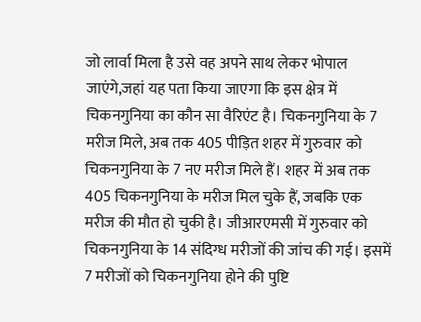जो लार्वा मिला है उसे वह अपने साथ लेकर भोपाल जाएंगे,जहां यह पता किया जाएगा कि इस क्षेत्र में चिकनगुनिया का कौन सा वैरिएंट है। चिकनगुनिया के 7 मरीज मिले, अब तक 405 पीड़ित शहर में गुरुवार को चिकनगुनिया के 7 नए मरीज मिले हैं। शहर में अब तक 405 चिकनगुनिया के मरीज मिल चुके हैं, जबकि एक मरीज की मौत हो चुकी है। जीआरएमसी में गुरुवार को चिकनगुनिया के 14 संदिग्ध मरीजों की जांच की गई। इसमें 7 मरीजों को चिकनगुनिया होने की पुष्टि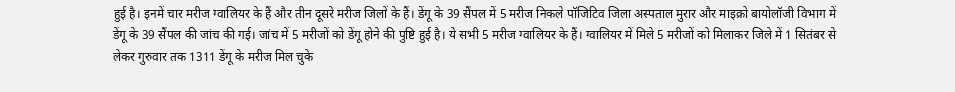हुई है। इनमें चार मरीज ग्वालियर के हैं और तीन दूसरे मरीज जिलों के हैं। डेंगू के 39 सैंपल में 5 मरीज निकले पॉजिटिव जिला अस्पताल मुरार और माइक्रो बायोलॉजी विभाग में डेंगू के 39 सैंपल की जांच की गई। जांच में 5 मरीजों को डेंगू होने की पुष्टि हुई है। ये सभी 5 मरीज ग्वालियर के हैं। ग्वालियर में मिले 5 मरीजों को मिलाकर जिले में 1 सितंबर से लेकर गुरुवार तक 1311 डेंगू के मरीज मिल चुके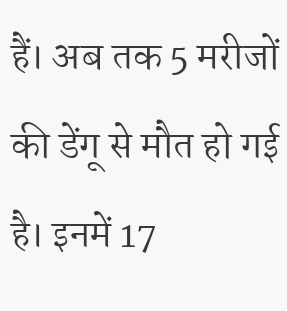हैं। अब तक 5 मरीजों की डेंगू से मौत हो गई है। इनमें 17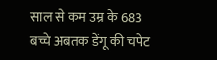साल से कम उम्र के 683 बच्चे अबतक डेंगू की चपेट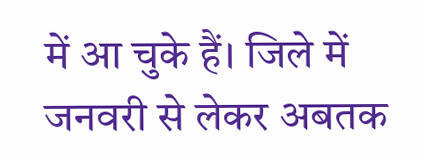में आ चुके हैं। जिले में जनवरी से लेकर अबतक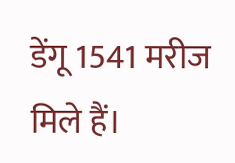डेंगू 1541 मरीज मिले हैं।